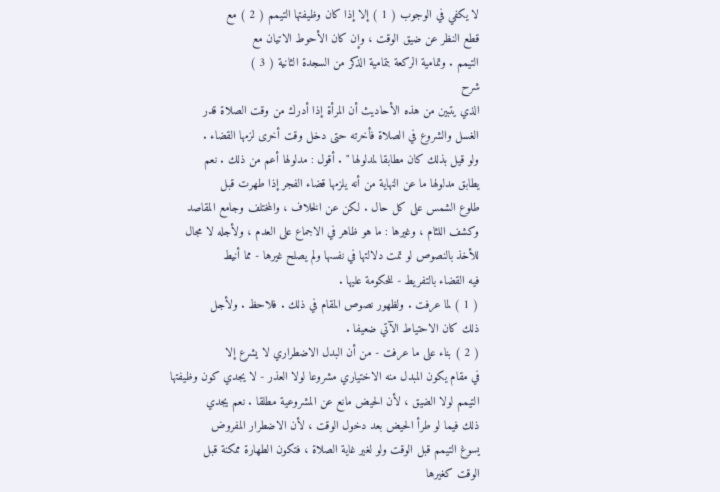لا يكفي في الوجوب ( 1 ) إلا إذا كان وظيفتها التيمم ( 2 ) مع
قطع النظر عن ضيق الوقت ، وإن كان الأحوط الاتيان مع
التيمم . وتمامية الركعة بتمامية الذكر من السجدة الثانية ( 3 )
شرح
الذي يتبين من هذه الأحاديث أن المرأة إذا أدرك من وقت الصلاة قدر
الغسل والشروع في الصلاة فأخرته حتى دخل وقت أخرى لزمها القضاء .
ولو قيل بذلك كان مطابقا لمدلولها " . أقول : مدلولها أعم من ذلك . نعم
يطابق مدلولها ما عن النهاية من أنه يلزمها قضاء الفجر إذا طهرت قبل
طلوع الشمس على كل حال . لكن عن الخلاف ، والمختلف وجامع المقاصد
وكشف اللثام ، وغيرها : ما هو ظاهر في الاجماع على العدم ، ولأجله لا مجال
للأخذ بالنصوص لو تمت دلالتها في نفسها ولم يصلح غيرها - مما أنيط
فيه القضاء بالتفريط - للحكومة عليها .
( 1 ) لما عرفت . ولظهور نصوص المقام في ذلك . فلاحظ . ولأجل
ذلك كان الاحتياط الآتي ضعيفا .
( 2 ) بناء على ما عرفت - من أن البدل الاضطراري لا يشرع إلا
في مقام يكون المبدل منه الاختياري مشروعا لولا العذر - لا يجدي كون وظيفتها
التيمم لولا الضيق ، لأن الحيض مانع عن المشروعية مطلقا . نعم يجدي
ذلك فيما لو طرأ الحيض بعد دخول الوقت ، لأن الاضطرار المفروض
يسوغ التيمم قبل الوقت ولو لغير غاية الصلاة ، فتكون الطهارة ممكنة قبل
الوقت كغيرها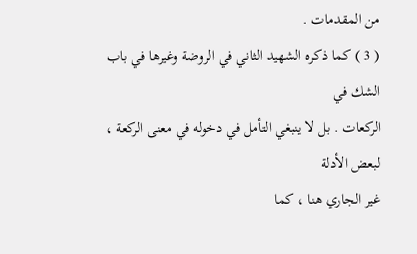من المقدمات .
( 3 ) كما ذكره الشهيد الثاني في الروضة وغيرها في باب الشك في
الركعات . بل لا ينبغي التأمل في دخوله في معنى الركعة ، لبعض الأدلة
غير الجاري هنا ، كما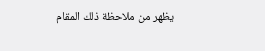يظهر من ملاحظة ذلك المقام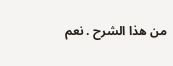من هذا الشرح . نعم